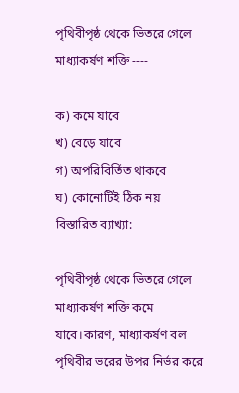পৃথিবীপৃষ্ঠ থেকে ভিতরে গেলে মাধ্যাকর্ষণ শক্তি ----

ক) কমে যাবে
খ) বেড়ে যাবে
গ) অপরিবির্তিত থাকবে
ঘ) কোনোটিই ঠিক নয়
বিস্তারিত ব্যাখ্যা:

পৃথিবীপৃষ্ঠ থেকে ভিতরে গেলে মাধ্যাকর্ষণ শক্তি কমে যাবে।কারণ, মাধ্যাকর্ষণ বল পৃথিবীর ভরের উপর নির্ভর করে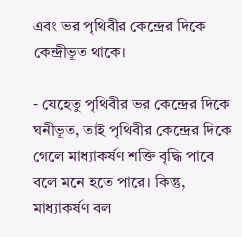এবং ভর পৃথিবীর কেন্দ্রের দিকে কেন্দ্রীভূত থাকে।

- যেহেতু পৃথিবীর ভর কেন্দ্রের দিকে ঘনীভূত, তাই পৃথিবীর কেন্দ্রের দিকে গেলে মাধ্যাকর্ষণ শক্তি বৃদ্ধি পাবে বলে মনে হতে পারে। কিন্তু, মাধ্যাকর্ষণ বল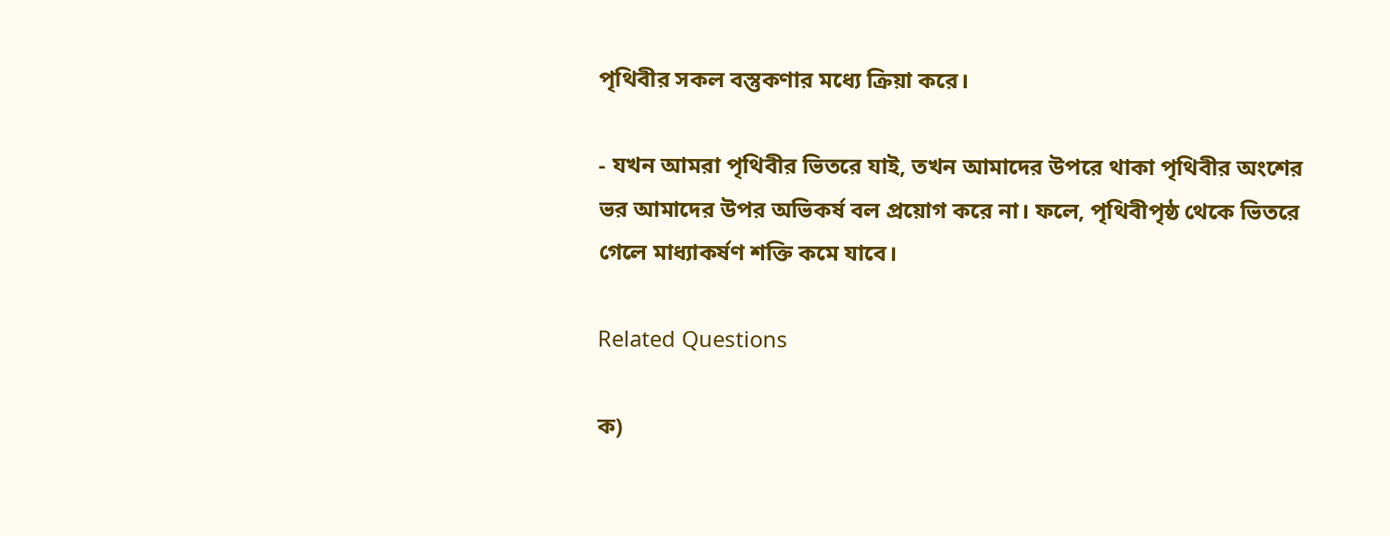পৃথিবীর সকল বস্তুকণার মধ্যে ক্রিয়া করে।

- যখন আমরা পৃথিবীর ভিতরে যাই, তখন আমাদের উপরে থাকা পৃথিবীর অংশের ভর আমাদের উপর অভিকর্ষ বল প্রয়োগ করে না। ফলে, পৃথিবীপৃষ্ঠ থেকে ভিতরে গেলে মাধ্যাকর্ষণ শক্তি কমে যাবে।

Related Questions

ক)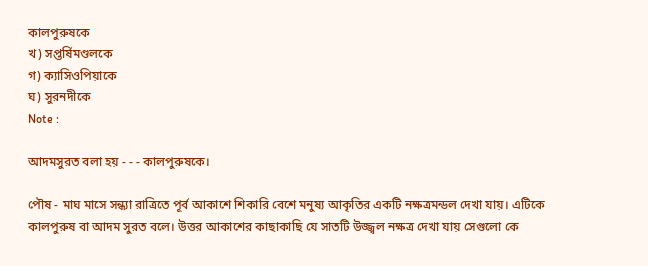কালপুরুষকে
খ) সপ্তর্ষিমণ্ডলকে
গ) ক্যাসিওপিয়াকে
ঘ) সুরনদীকে
Note :

আদমসুরত বলা হয় - - - কালপুরুষকে।

পৌষ - মাঘ মাসে সন্ধ্যা রাত্রিতে পূর্ব আকাশে শিকারি বেশে মনুষ্য আকৃতির একটি নক্ষত্রমন্ডল দেখা যায়। এটিকে কালপুরুষ বা আদম সুরত বলে। উত্তর আকাশের কাছাকাছি যে সাতটি উজ্জ্বল নক্ষত্র দেখা যায় সেগুলো কে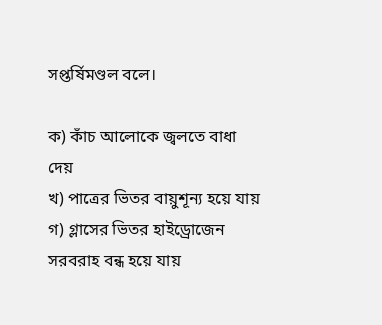সপ্তর্ষিমণ্ডল বলে।

ক) কাঁচ আলোকে জ্বলতে বাধা দেয়
খ) পাত্রের ভিতর বায়ুশূন্য হয়ে যায়
গ) গ্লাসের ভিতর হাইড্রোজেন সরবরাহ বন্ধ হয়ে যায়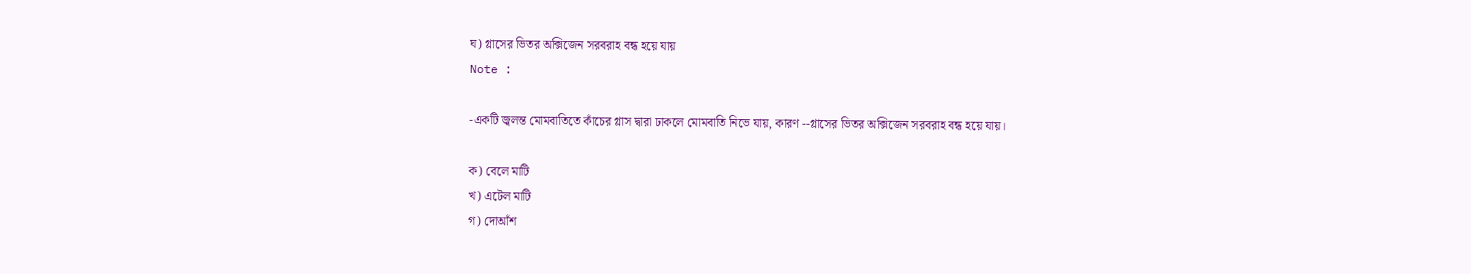ঘ) গ্লাসের ভিতর অক্সিজেন সরবরাহ বন্ধ হয়ে যায়
Note :

-একটি জ্বলন্ত মোমবাতিতে কাঁচের গ্লাস দ্বারা ঢাকলে মোমবাতি নিভে যায়, কারণ --গ্লাসের ভিতর অক্সিজেন সরবরাহ বন্ধ হয়ে যায়।

ক) বেলে মাটি
খ) এটেল মাটি
গ) দোআঁশ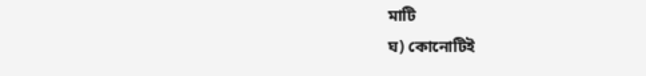মাটি
ঘ) কোনোটিই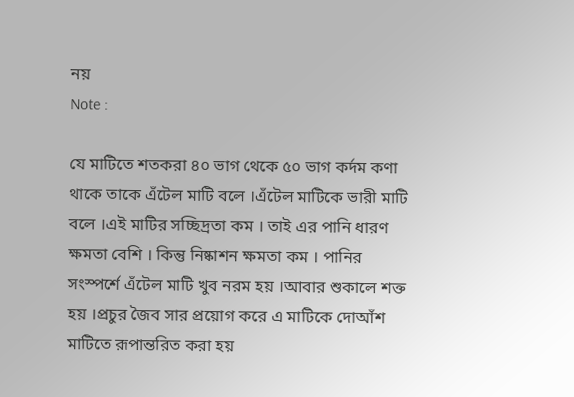নয়
Note :

যে মাটিতে শতকরা ৪০ ভাগ থেকে ৫০ ভাগ কর্দম কণা থাকে তাকে এঁটেল মাটি বলে ।এঁটেল মাটিকে ভারী মাটি বলে ।এই মাটির সচ্ছিদ্রতা কম । তাই এর পানি ধারণ ক্ষমতা বেশি । কিন্তু নিষ্কাশন ক্ষমতা কম । পানির সংস্পর্শে এঁটেল মাটি খুব নরম হয় ।আবার শুকালে শক্ত হয় ।প্রচুর জৈব সার প্রয়োগ করে এ মাটিকে দোআঁশ মাটিতে রূপান্তরিত করা হয়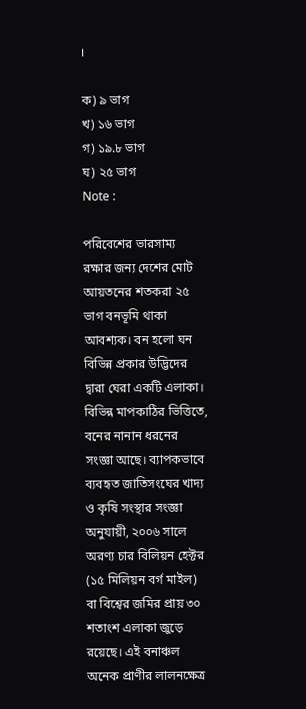।

ক) ৯ ভাগ
খ) ১৬ ভাগ
গ) ১৯.৮ ভাগ
ঘ) ২৫ ভাগ
Note :

পরিবেশের ভারসাম্য রক্ষার জন্য দেশের মোট আয়তনের শতকরা ২৫ ভাগ বনভূমি থাকা আবশ্যক। বন হলো ঘন বিভিন্ন প্রকার উদ্ভিদের দ্বারা ঘেরা একটি এলাকা। বিভিন্ন মাপকাঠির ভিত্তিতে, বনের নানান ধরনের সংজ্ঞা আছে। ব্যাপকভাবে ব্যবহৃত জাতিসংঘের খাদ্য ও কৃষি সংস্থার সংজ্ঞা অনুযায়ী, ২০০৬ সালে অরণ্য চার বিলিয়ন হেক্টর (১৫ মিলিয়ন বর্গ মাইল) বা বিশ্বের জমির প্রায় ৩০ শতাংশ এলাকা জুড়ে রয়েছে। এই বনাঞ্চল অনেক প্রাণীর লালনক্ষেত্র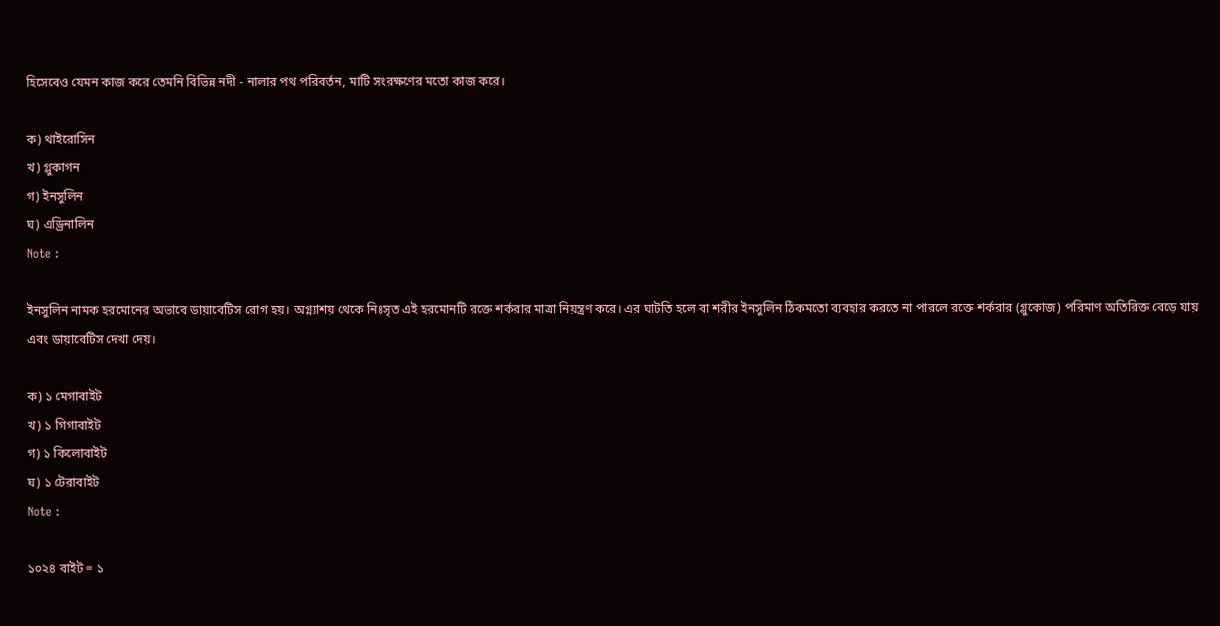হিসেবেও যেমন কাজ করে তেমনি বিভিন্ন নদী - নালার পথ পরিবর্তন, মাটি সংরক্ষণের মতো কাজ করে।

ক) থাইরোসিন
খ) গ্লুকাগন
গ) ইনসুলিন
ঘ) এড্রিনালিন
Note :

ইনসুলিন নামক হরমোনের অভাবে ডায়াবেটিস রোগ হয়। অগ্ন্যাশয় থেকে নিঃসৃত এই হরমোনটি রক্তে শর্করার মাত্রা নিয়ন্ত্রণ করে। এর ঘাটতি হলে বা শরীর ইনসুলিন ঠিকমতো ব্যবহার করতে না পারলে রক্তে শর্করার (গ্লুকোজ) পরিমাণ অতিরিক্ত বেড়ে যায় এবং ডায়াবেটিস দেখা দেয়।

ক) ১ মেগাবাইট
খ) ১ গিগাবাইট
গ) ১ কিলোবাইট
ঘ) ১ টেরাবাইট
Note :

১০২৪ বাইট = ১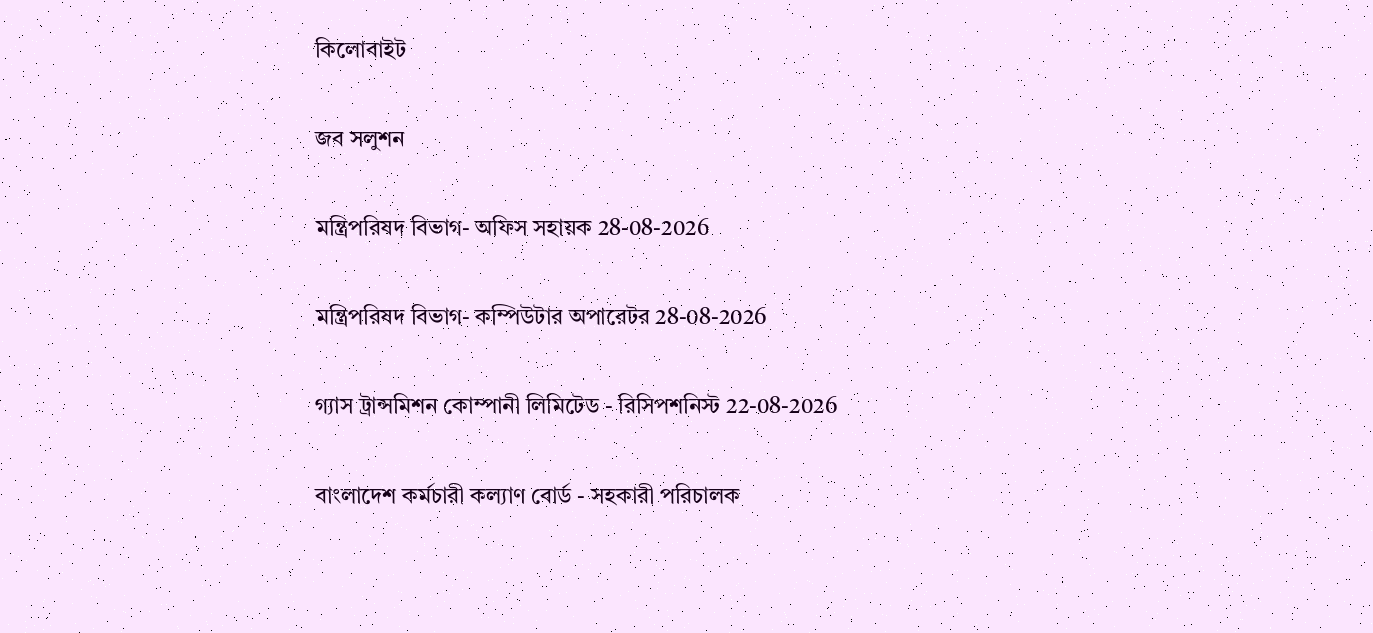কিলোবাইট

জব সলুশন

মন্ত্রিপরিষদ বিভাগ- অফিস সহায়ক 28-08-2026

মন্ত্রিপরিষদ বিভাগ- কম্পিউটার অপারেটর 28-08-2026

গ্যাস ট্রান্সমিশন কোম্পানী লিমিটেড - রিসিপশনিস্ট 22-08-2026

বাংলাদেশ কর্মচারী কল্যাণ বোর্ড - সহকারী পরিচালক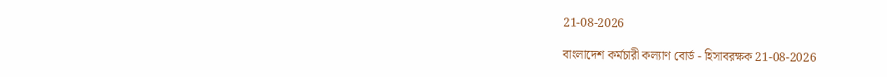21-08-2026

বাংলাদেশ কর্মচারী কল্যাণ বোর্ড - হিসাবরক্ষক 21-08-2026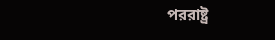পররাষ্ট্র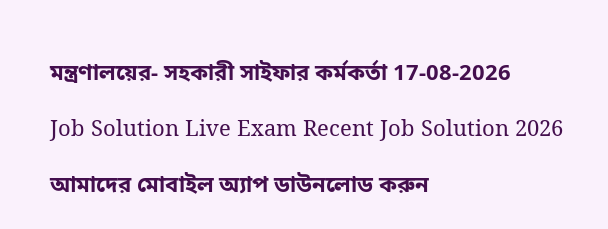মন্ত্রণালয়ের- সহকারী সাইফার কর্মকর্তা 17-08-2026

Job Solution Live Exam Recent Job Solution 2026

আমাদের মোবাইল অ্যাপ ডাউনলোড করুন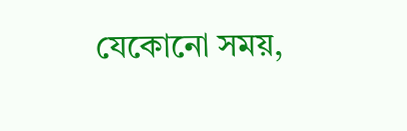যেকোনো সময়,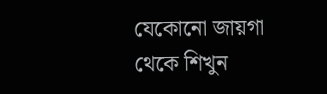যেকোনো জায়গা থেকে শিখুন